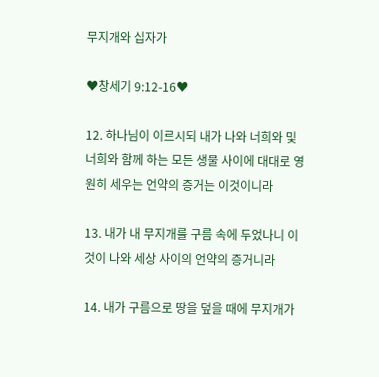무지개와 십자가

♥창세기 9:12-16♥

12. 하나님이 이르시되 내가 나와 너희와 및 너희와 함께 하는 모든 생물 사이에 대대로 영원히 세우는 언약의 증거는 이것이니라

13. 내가 내 무지개를 구름 속에 두었나니 이것이 나와 세상 사이의 언약의 증거니라

14. 내가 구름으로 땅을 덮을 때에 무지개가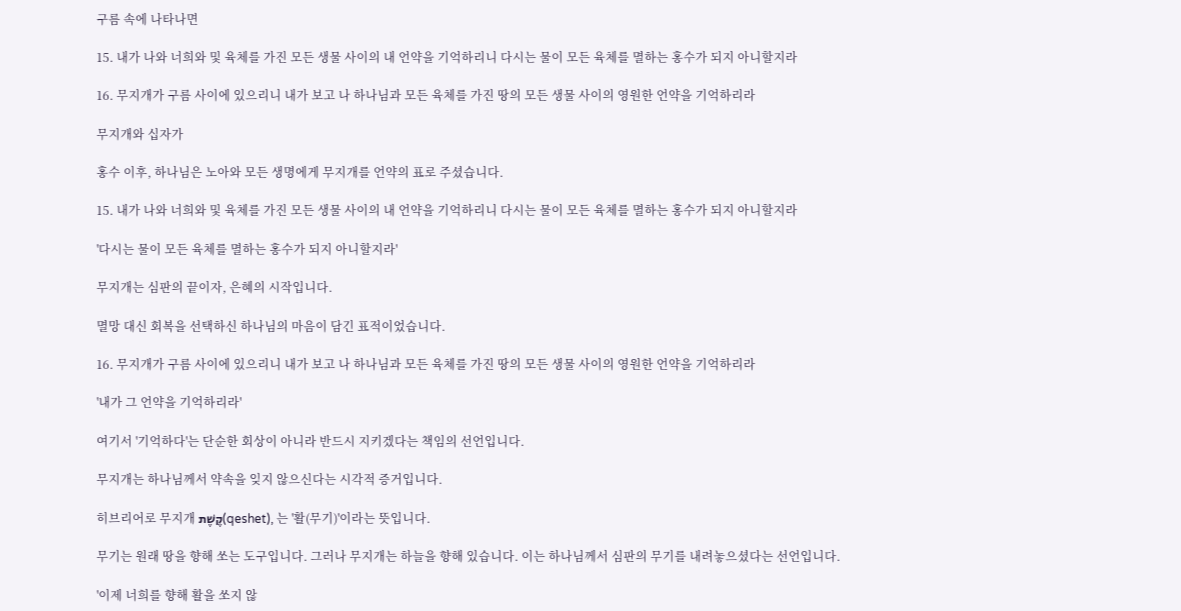구름 속에 나타나면

15. 내가 나와 너희와 및 육체를 가진 모든 생물 사이의 내 언약을 기억하리니 다시는 물이 모든 육체를 멸하는 홍수가 되지 아니할지라

16. 무지개가 구름 사이에 있으리니 내가 보고 나 하나님과 모든 육체를 가진 땅의 모든 생물 사이의 영원한 언약을 기억하리라

무지개와 십자가

홍수 이후, 하나님은 노아와 모든 생명에게 무지개를 언약의 표로 주셨습니다.

15. 내가 나와 너희와 및 육체를 가진 모든 생물 사이의 내 언약을 기억하리니 다시는 물이 모든 육체를 멸하는 홍수가 되지 아니할지라

'다시는 물이 모든 육체를 멸하는 홍수가 되지 아니할지라'

무지개는 심판의 끝이자, 은혜의 시작입니다.

멸망 대신 회복을 선택하신 하나님의 마음이 담긴 표적이었습니다.

16. 무지개가 구름 사이에 있으리니 내가 보고 나 하나님과 모든 육체를 가진 땅의 모든 생물 사이의 영원한 언약을 기억하리라

'내가 그 언약을 기억하리라'

여기서 '기억하다'는 단순한 회상이 아니라 반드시 지키겠다는 책임의 선언입니다.

무지개는 하나님께서 약속을 잊지 않으신다는 시각적 증거입니다.

히브리어로 무지개 קֶשֶׁת(qeshet), 는 '활(무기)'이라는 뜻입니다.

무기는 원래 땅을 향해 쏘는 도구입니다. 그러나 무지개는 하늘을 향해 있습니다. 이는 하나님께서 심판의 무기를 내려놓으셨다는 선언입니다.

'이제 너희를 향해 활을 쏘지 않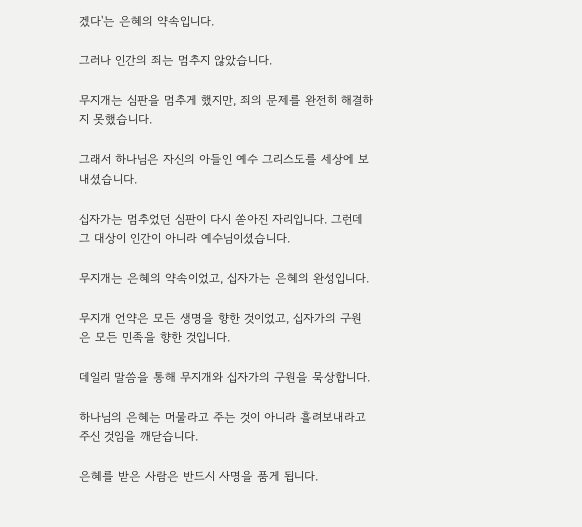겠다'는 은혜의 약속입니다.

그러나 인간의 죄는 멈추지 않았습니다.

무지개는 심판을 멈추게 했지만, 죄의 문제를 완전히 해결하지 못했습니다.

그래서 하나님은 자신의 아들인 예수 그리스도를 세상에 보내셨습니다.

십자가는 멈추었던 심판이 다시 쏟아진 자리입니다. 그런데 그 대상이 인간이 아니라 예수님이셨습니다.

무지개는 은혜의 약속이었고, 십자가는 은혜의 완성입니다.

무지개 언약은 모든 생명을 향한 것이었고, 십자가의 구원은 모든 민족을 향한 것입니다.

데일리 말씀을 통해 무지개와 십자가의 구원을 묵상합니다.

하나님의 은혜는 머물라고 주는 것이 아니라 흘려보내라고 주신 것임을 깨닫습니다.

은혜를 받은 사람은 반드시 사명을 품게 됩니다.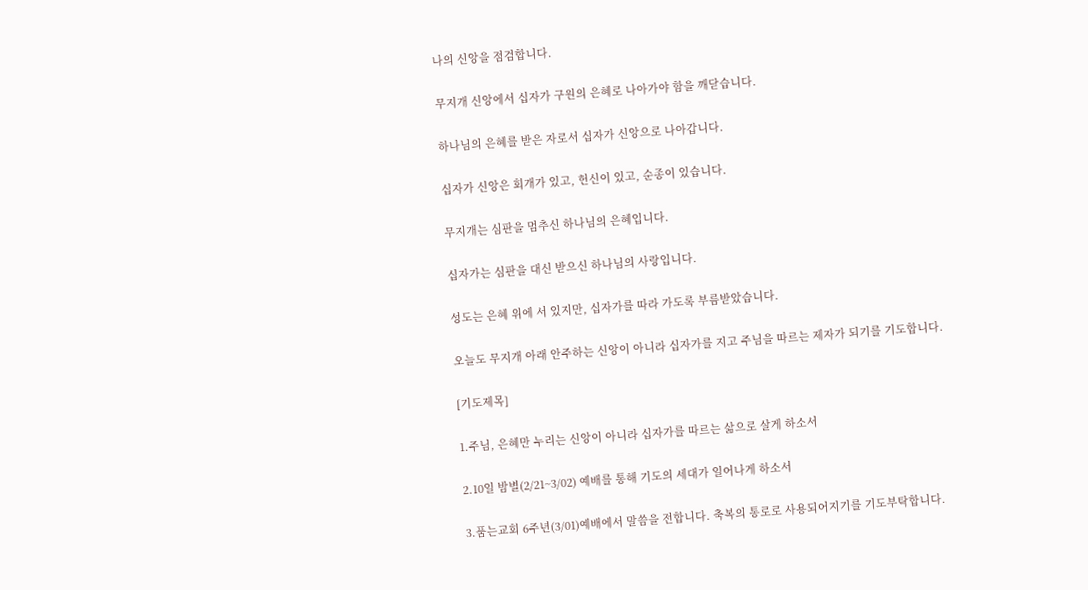나의 신앙을 점검합니다.

무지개 신앙에서 십자가 구원의 은혜로 나아가야 함을 깨닫습니다.

하나님의 은혜를 받은 자로서 십자가 신앙으로 나아갑니다.

십자가 신앙은 회개가 있고, 헌신이 있고, 순종이 있습니다.

무지개는 심판을 멈추신 하나님의 은혜입니다.

십자가는 심판을 대신 받으신 하나님의 사랑입니다.

성도는 은혜 위에 서 있지만, 십자가를 따라 가도록 부름받았습니다.

오늘도 무지개 아래 안주하는 신앙이 아니라 십자가를 지고 주님을 따르는 제자가 되기를 기도합니다.

[기도제목]

1.주님, 은혜만 누리는 신앙이 아니라 십자가를 따르는 삶으로 살게 하소서

2.10일 밤별(2/21~3/02) 예배를 통해 기도의 세대가 일어나게 하소서

3.품는교회 6주년(3/01)예배에서 말씀을 전합니다. 축복의 통로로 사용되어지기를 기도부탁합니다.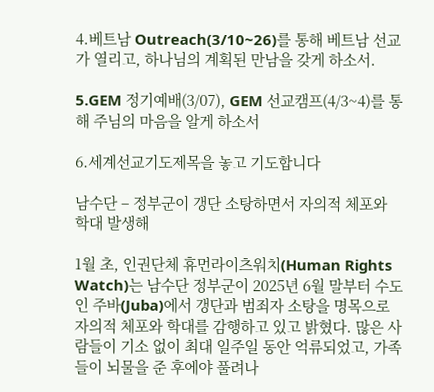4.베트남 Outreach(3/10~26)를 통해 베트남 선교가 열리고, 하나님의 계획된 만남을 갖게 하소서.

5.GEM 정기예배(3/07), GEM 선교캠프(4/3~4)를 통해 주님의 마음을 알게 하소서

6.세계선교기도제목을 놓고 기도합니다

남수단 – 정부군이 갱단 소탕하면서 자의적 체포와 학대 발생해

1월 초, 인권단체 휴먼라이츠워치(Human Rights Watch)는 남수단 정부군이 2025년 6월 말부터 수도인 주바(Juba)에서 갱단과 범죄자 소탕을 명목으로 자의적 체포와 학대를 감행하고 있고 밝혔다. 많은 사람들이 기소 없이 최대 일주일 동안 억류되었고, 가족들이 뇌물을 준 후에야 풀려나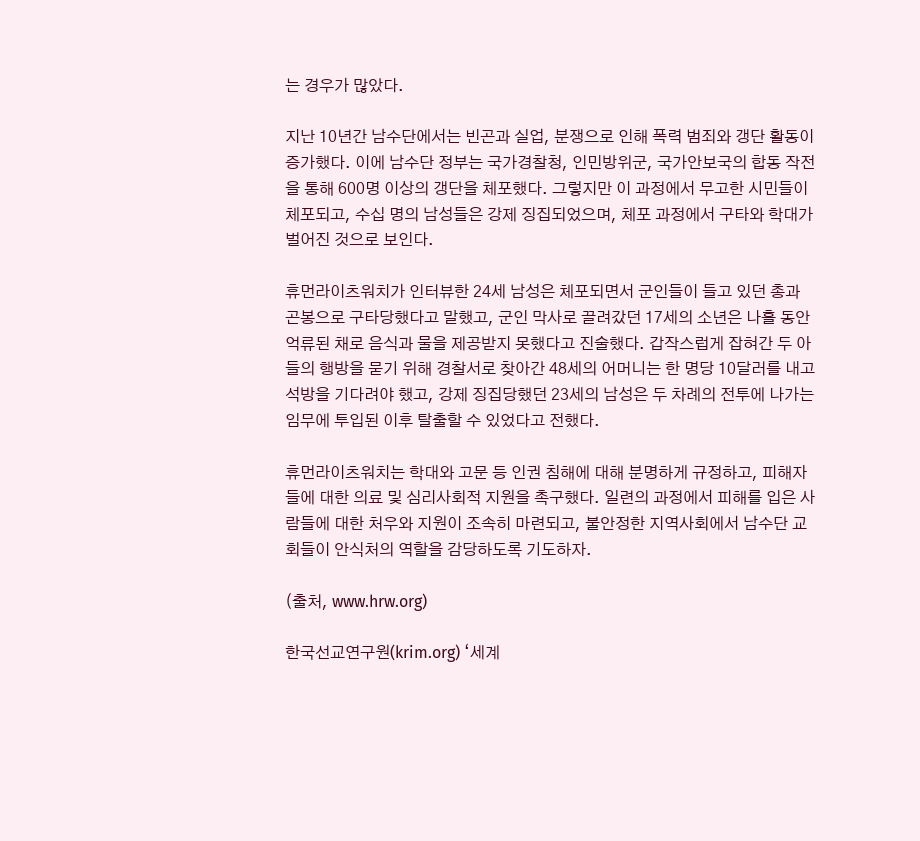는 경우가 많았다.

지난 10년간 남수단에서는 빈곤과 실업, 분쟁으로 인해 폭력 범죄와 갱단 활동이 증가했다. 이에 남수단 정부는 국가경찰청, 인민방위군, 국가안보국의 합동 작전을 통해 600명 이상의 갱단을 체포했다. 그렇지만 이 과정에서 무고한 시민들이 체포되고, 수십 명의 남성들은 강제 징집되었으며, 체포 과정에서 구타와 학대가 벌어진 것으로 보인다.

휴먼라이츠워치가 인터뷰한 24세 남성은 체포되면서 군인들이 들고 있던 총과 곤봉으로 구타당했다고 말했고, 군인 막사로 끌려갔던 17세의 소년은 나흘 동안 억류된 채로 음식과 물을 제공받지 못했다고 진술했다. 갑작스럽게 잡혀간 두 아들의 행방을 묻기 위해 경찰서로 찾아간 48세의 어머니는 한 명당 10달러를 내고 석방을 기다려야 했고, 강제 징집당했던 23세의 남성은 두 차례의 전투에 나가는 임무에 투입된 이후 탈출할 수 있었다고 전했다.

휴먼라이츠워치는 학대와 고문 등 인권 침해에 대해 분명하게 규정하고, 피해자들에 대한 의료 및 심리사회적 지원을 촉구했다. 일련의 과정에서 피해를 입은 사람들에 대한 처우와 지원이 조속히 마련되고, 불안정한 지역사회에서 남수단 교회들이 안식처의 역할을 감당하도록 기도하자.

(출처, www.hrw.org)

한국선교연구원(krim.org) ‘세계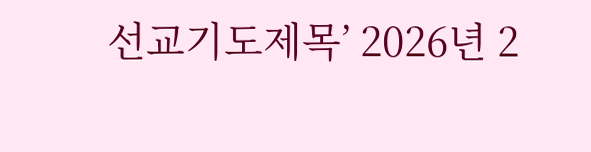선교기도제목’ 2026년 2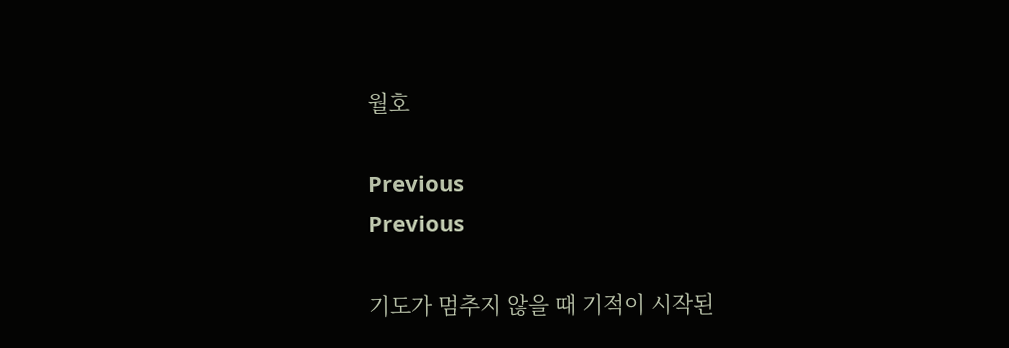월호

Previous
Previous

기도가 멈추지 않을 때 기적이 시작된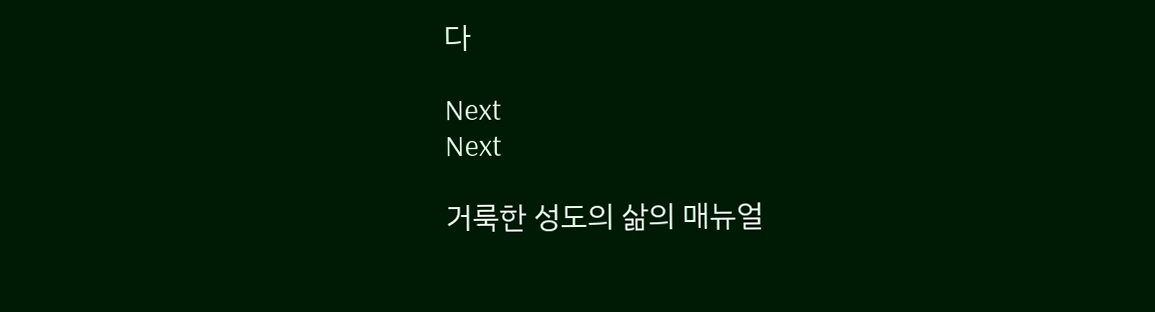다

Next
Next

거룩한 성도의 삶의 매뉴얼